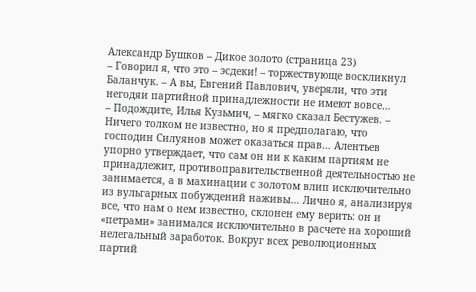Александр Бушков – Дикое золото (страница 23)
– Говорил я, что это – эсдеки! – торжествующе воскликнул Баланчук. – А вы, Евгений Павлович, уверяли, что эти негодяи партийной принадлежности не имеют вовсе…
– Подождите, Илья Кузьмич, – мягко сказал Бестужев. – Ничего толком не известно, но я предполагаю, что господин Силуянов может оказаться прав… Алентьев упорно утверждает, что сам он ни к каким партиям не принадлежит, противоправительственной деятельностью не занимается, а в махинации с золотом влип исключительно из вульгарных побуждений наживы… Лично я, анализируя все, что нам о нем известно, склонен ему верить: он и «петрами» занимался исключительно в расчете на хороший нелегальный заработок. Вокруг всех революционных партий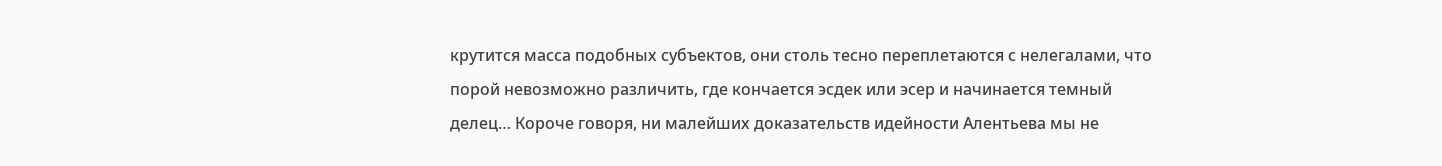крутится масса подобных субъектов, они столь тесно переплетаются с нелегалами, что порой невозможно различить, где кончается эсдек или эсер и начинается темный делец… Короче говоря, ни малейших доказательств идейности Алентьева мы не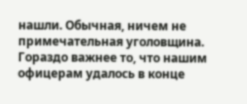нашли. Обычная, ничем не примечательная уголовщина. Гораздо важнее то, что нашим офицерам удалось в конце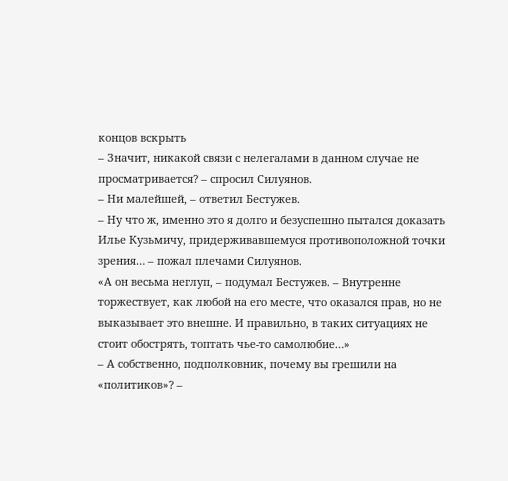концов вскрыть
– Значит, никакой связи с нелегалами в данном случае не просматривается? – спросил Силуянов.
– Ни малейшей, – ответил Бестужев.
– Ну что ж, именно это я долго и безуспешно пытался доказать Илье Кузьмичу, придерживавшемуся противоположной точки зрения… – пожал плечами Силуянов.
«А он весьма неглуп, – подумал Бестужев. – Внутренне торжествует, как любой на его месте, что оказался прав, но не выказывает это внешне. И правильно, в таких ситуациях не стоит обострять, топтать чье-то самолюбие…»
– А собственно, подполковник, почему вы грешили на «политиков»? –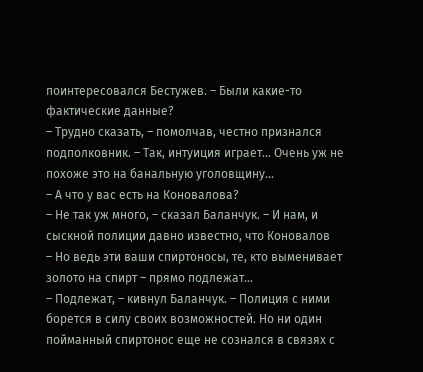поинтересовался Бестужев. – Были какие-то фактические данные?
– Трудно сказать, – помолчав, честно признался подполковник. – Так, интуиция играет… Очень уж не похоже это на банальную уголовщину…
– А что у вас есть на Коновалова?
– Не так уж много, – сказал Баланчук. – И нам, и сыскной полиции давно известно, что Коновалов
– Но ведь эти ваши спиртоносы, те, кто выменивает золото на спирт – прямо подлежат…
– Подлежат, – кивнул Баланчук. – Полиция с ними борется в силу своих возможностей. Но ни один пойманный спиртонос еще не сознался в связях с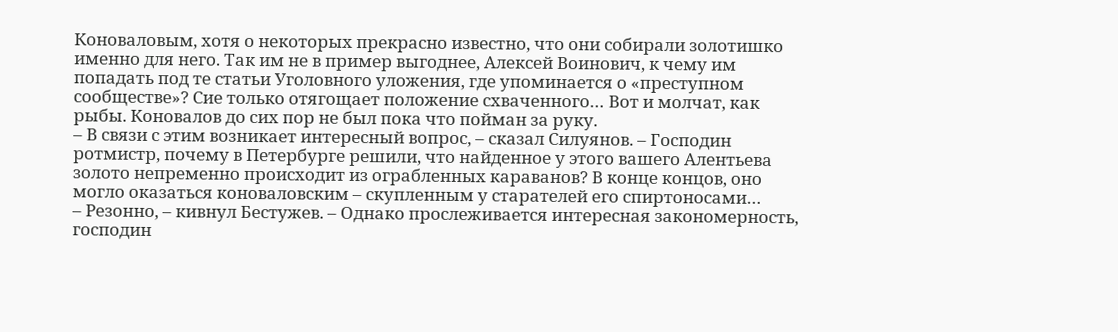Коноваловым, хотя о некоторых прекрасно известно, что они собирали золотишко именно для него. Так им не в пример выгоднее, Алексей Воинович, к чему им попадать под те статьи Уголовного уложения, где упоминается о «преступном сообществе»? Сие только отягощает положение схваченного… Вот и молчат, как рыбы. Коновалов до сих пор не был пока что пойман за руку.
– В связи с этим возникает интересный вопрос, – сказал Силуянов. – Господин ротмистр, почему в Петербурге решили, что найденное у этого вашего Алентьева золото непременно происходит из ограбленных караванов? В конце концов, оно могло оказаться коноваловским – скупленным у старателей его спиртоносами…
– Резонно, – кивнул Бестужев. – Однако прослеживается интересная закономерность, господин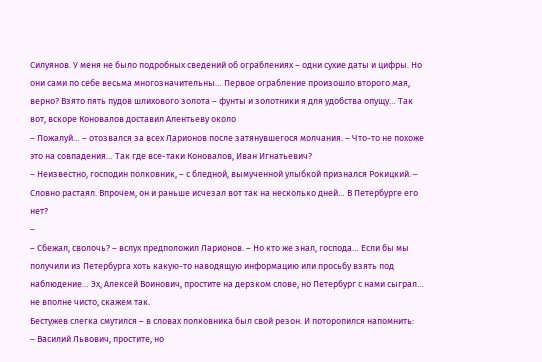Силуянов. У меня не было подробных сведений об ограблениях – одни сухие даты и цифры. Но они сами по себе весьма многозначительны… Первое ограбление произошло второго мая, верно? Взято пять пудов шлихового золота – фунты и золотники я для удобства опущу… Так вот, вскоре Коновалов доставил Алентьеву около
– Пожалуй… – отозвался за всех Ларионов после затянувшегося молчания. – Что-то не похоже это на совпадения… Так где все-таки Коновалов, Иван Игнатьевич?
– Неизвестно, господин полковник, – с бледной, вымученной улыбкой признался Рокицкий. – Словно растаял. Впрочем, он и раньше исчезал вот так на несколько дней… В Петербурге его нет?
–
– Сбежал, сволочь? – вслух предположил Ларионов. – Но кто же знал, господа… Если бы мы получили из Петербурга хоть какую-то наводящую информацию или просьбу взять под наблюдение… Эх, Алексей Воинович, простите на дерзком слове, но Петербург с нами сыграл… не вполне чисто, скажем так.
Бестужев слегка смутился – в словах полковника был свой резон. И поторопился напомнить:
– Василий Львович, простите, но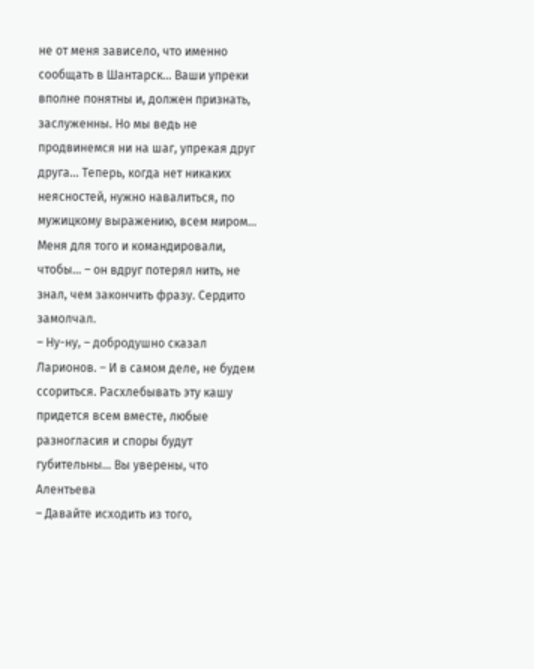не от меня зависело, что именно сообщать в Шантарск… Ваши упреки вполне понятны и, должен признать, заслуженны. Но мы ведь не продвинемся ни на шаг, упрекая друг друга… Теперь, когда нет никаких неясностей, нужно навалиться, по мужицкому выражению, всем миром… Меня для того и командировали, чтобы… – он вдруг потерял нить, не знал, чем закончить фразу. Сердито замолчал.
– Ну-ну, – добродушно сказал Ларионов. – И в самом деле, не будем ссориться. Расхлебывать эту кашу придется всем вместе, любые разногласия и споры будут губительны… Вы уверены, что Алентьева
– Давайте исходить из того,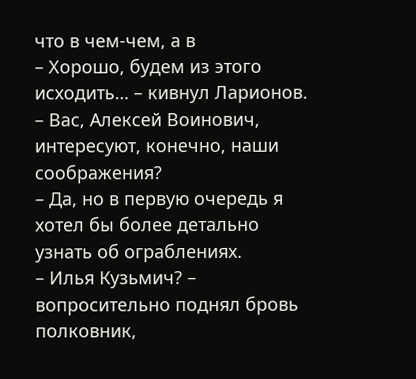что в чем-чем, а в
– Хорошо, будем из этого исходить… – кивнул Ларионов. – Вас, Алексей Воинович, интересуют, конечно, наши соображения?
– Да, но в первую очередь я хотел бы более детально узнать об ограблениях.
– Илья Кузьмич? – вопросительно поднял бровь полковник,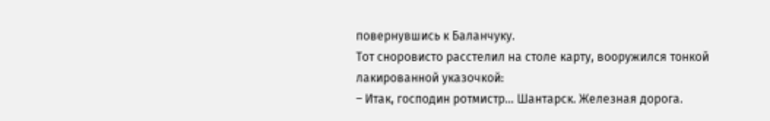повернувшись к Баланчуку.
Тот сноровисто расстелил на столе карту, вооружился тонкой лакированной указочкой:
– Итак, господин ротмистр… Шантарск. Железная дорога.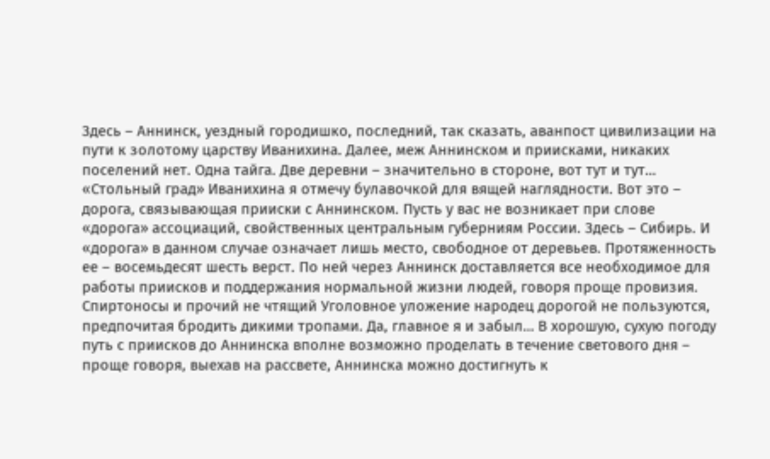Здесь – Аннинск, уездный городишко, последний, так сказать, аванпост цивилизации на пути к золотому царству Иванихина. Далее, меж Аннинском и приисками, никаких поселений нет. Одна тайга. Две деревни – значительно в стороне, вот тут и тут… «Стольный град» Иванихина я отмечу булавочкой для вящей наглядности. Вот это – дорога, связывающая прииски с Аннинском. Пусть у вас не возникает при слове «дорога» ассоциаций, свойственных центральным губерниям России. Здесь – Сибирь. И «дорога» в данном случае означает лишь место, свободное от деревьев. Протяженность ее – восемьдесят шесть верст. По ней через Аннинск доставляется все необходимое для работы приисков и поддержания нормальной жизни людей, говоря проще провизия. Спиртоносы и прочий не чтящий Уголовное уложение народец дорогой не пользуются, предпочитая бродить дикими тропами. Да, главное я и забыл… В хорошую, сухую погоду путь с приисков до Аннинска вполне возможно проделать в течение светового дня – проще говоря, выехав на рассвете, Аннинска можно достигнуть к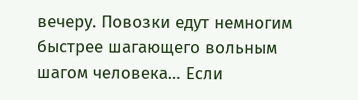вечеру. Повозки едут немногим быстрее шагающего вольным шагом человека… Если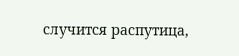случится распутица,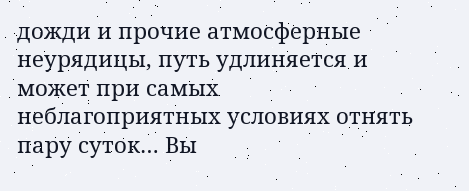дожди и прочие атмосферные неурядицы, путь удлиняется и может при самых неблагоприятных условиях отнять пару суток… Вы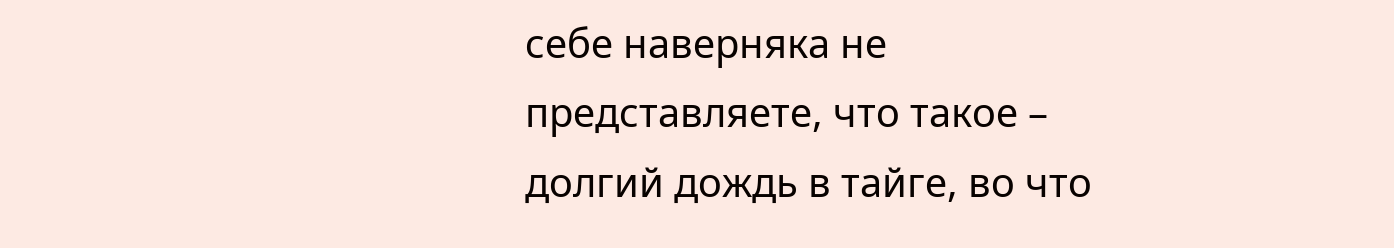себе наверняка не представляете, что такое – долгий дождь в тайге, во что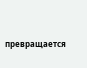превращается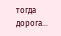тогда дорога…